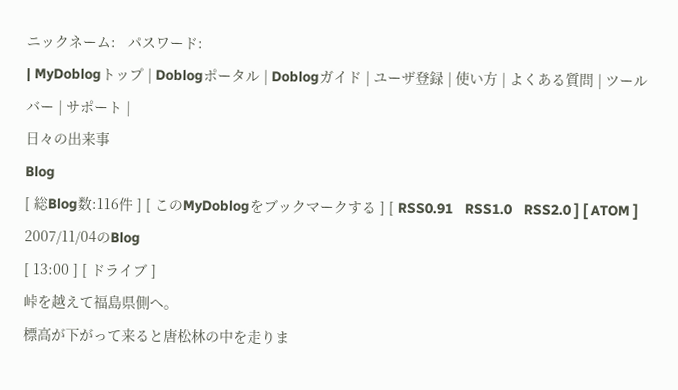ニックネーム:   パスワード:
| MyDoblogトップ | Doblogポータル | Doblogガイド | ユーザ登録 | 使い方 | よくある質問 | ツールバー | サポート |
日々の出来事
Blog
[ 総Blog数:116件 ] [ このMyDoblogをブックマークする ] [ RSS0.91   RSS1.0   RSS2.0 ] [ ATOM ]
2007/11/04のBlog
[ 13:00 ] [ ドライブ ]
峠を越えて福島県側へ。
標高が下がって来ると唐松林の中を走りま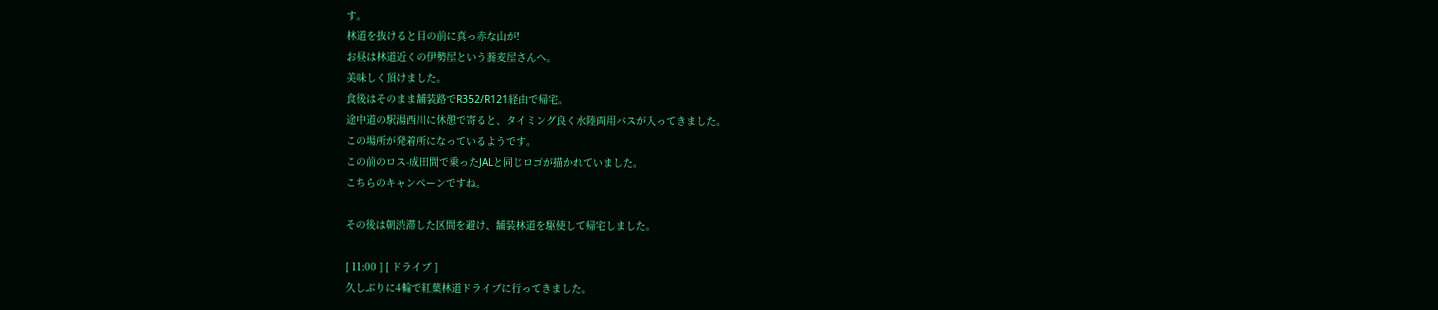す。
林道を抜けると目の前に真っ赤な山が!
お昼は林道近くの伊勢屋という蕎麦屋さんへ。
美味しく頂けました。
食後はそのまま舗装路でR352/R121経由で帰宅。
途中道の駅湯西川に休憩で寄ると、タイミング良く水陸両用バスが入ってきました。
この場所が発着所になっているようです。
この前のロス-成田間で乗ったJALと同じロゴが描かれていました。
こちらのキャンペーンですね。

その後は朝渋滞した区間を避け、舗装林道を駆使して帰宅しました。

[ 11:00 ] [ ドライブ ]
久しぶりに4輪で紅葉林道ドライブに行ってきました。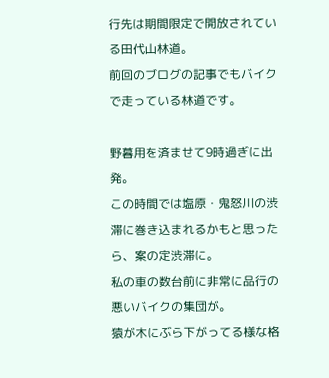行先は期間限定で開放されている田代山林道。
前回のブログの記事でもバイクで走っている林道です。

野暮用を済ませて9時過ぎに出発。
この時間では塩原・鬼怒川の渋滞に巻き込まれるかもと思ったら、案の定渋滞に。
私の車の数台前に非常に品行の悪いバイクの集団が。
猿が木にぶら下がってる様な格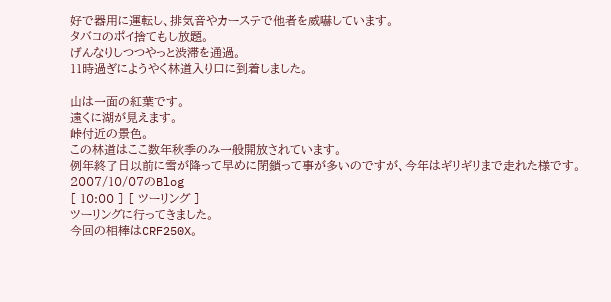好で器用に運転し、排気音やカーステで他者を威嚇しています。
タバコのポイ捨てもし放題。
げんなりしつつやっと渋滞を通過。
11時過ぎにようやく林道入り口に到着しました。

山は一面の紅葉です。
遠くに湖が見えます。
峠付近の景色。
この林道はここ数年秋季のみ一般開放されています。
例年終了日以前に雪が降って早めに閉鎖って事が多いのですが、今年はギリギリまで走れた様です。
2007/10/07のBlog
[ 10:00 ] [ ツーリング ]
ツーリングに行ってきました。
今回の相棒はCRF250X。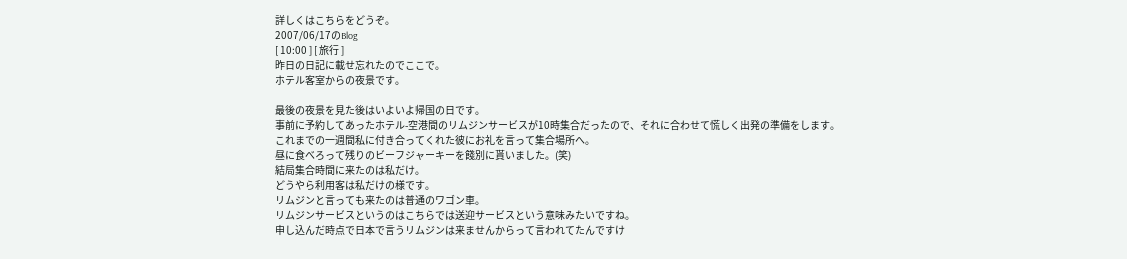詳しくはこちらをどうぞ。
2007/06/17のBlog
[ 10:00 ] [ 旅行 ]
昨日の日記に載せ忘れたのでここで。
ホテル客室からの夜景です。

最後の夜景を見た後はいよいよ帰国の日です。
事前に予約してあったホテル-空港間のリムジンサービスが10時集合だったので、それに合わせて慌しく出発の準備をします。
これまでの一週間私に付き合ってくれた彼にお礼を言って集合場所へ。
昼に食べろって残りのビーフジャーキーを餞別に貰いました。(笑)
結局集合時間に来たのは私だけ。
どうやら利用客は私だけの様です。
リムジンと言っても来たのは普通のワゴン車。
リムジンサービスというのはこちらでは送迎サービスという意味みたいですね。
申し込んだ時点で日本で言うリムジンは来ませんからって言われてたんですけ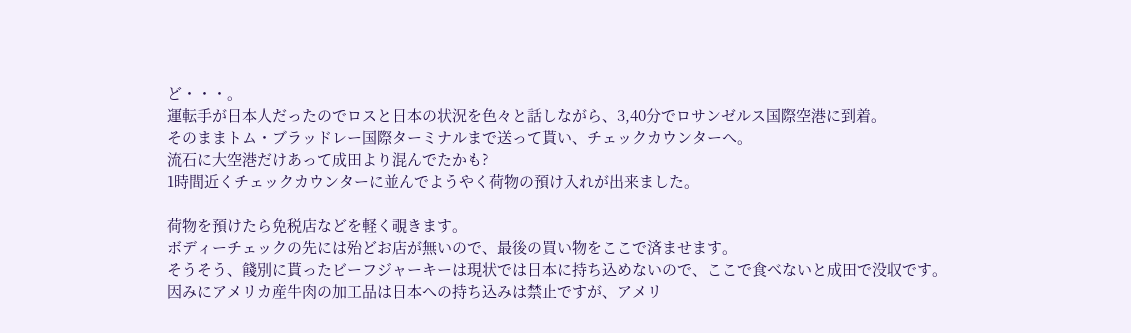ど・・・。
運転手が日本人だったのでロスと日本の状況を色々と話しながら、3,40分でロサンゼルス国際空港に到着。
そのままトム・ブラッドレー国際ターミナルまで送って貰い、チェックカウンターへ。
流石に大空港だけあって成田より混んでたかも?
1時間近くチェックカウンターに並んでようやく荷物の預け入れが出来ました。

荷物を預けたら免税店などを軽く覗きます。
ボディーチェックの先には殆どお店が無いので、最後の買い物をここで済ませます。
そうそう、餞別に貰ったビーフジャーキーは現状では日本に持ち込めないので、ここで食べないと成田で没収です。
因みにアメリカ産牛肉の加工品は日本への持ち込みは禁止ですが、アメリ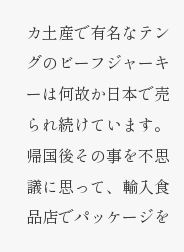カ土産で有名なテングのビーフジャーキーは何故か日本で売られ続けています。
帰国後その事を不思議に思って、輸入食品店でパッケージを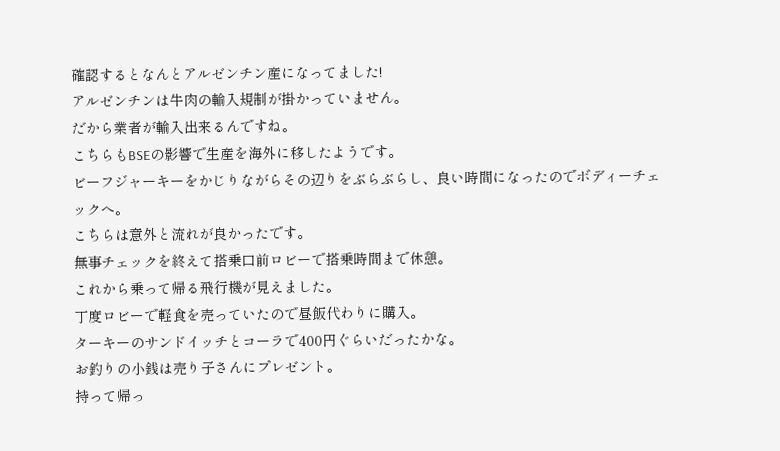確認するとなんとアルゼンチン産になってました!
アルゼンチンは牛肉の輸入規制が掛かっていません。
だから業者が輸入出来るんですね。
こちらもBSEの影響で生産を海外に移したようです。
ビーフジャーキーをかじりながらその辺りをぶらぶらし、良い時間になったのでボディーチェックへ。
こちらは意外と流れが良かったです。
無事チェックを終えて搭乗口前ロビーで搭乗時間まで休憩。
これから乗って帰る飛行機が見えました。
丁度ロビーで軽食を売っていたので昼飯代わりに購入。
ターキーのサンドイッチとコーラで400円ぐらいだったかな。
お釣りの小銭は売り子さんにプレゼント。
持って帰っ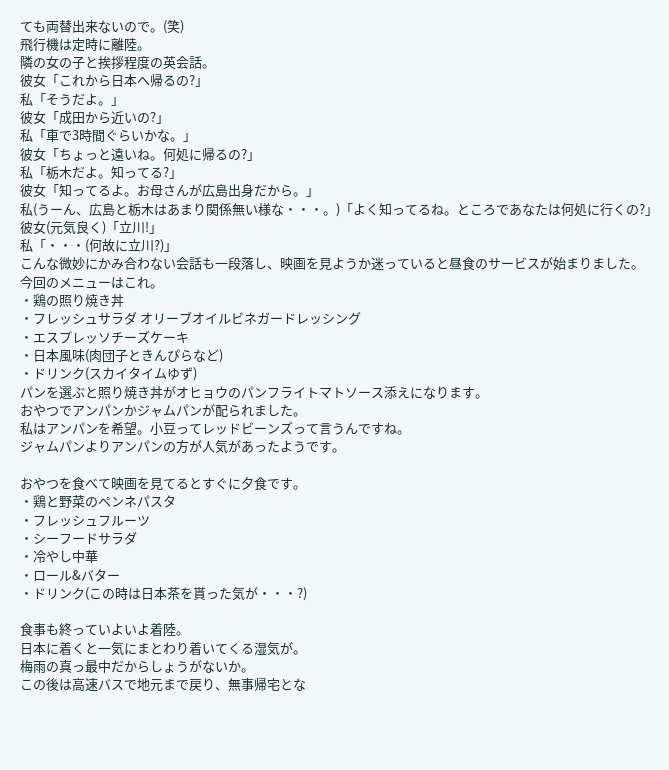ても両替出来ないので。(笑)
飛行機は定時に離陸。
隣の女の子と挨拶程度の英会話。
彼女「これから日本へ帰るの?」
私「そうだよ。」
彼女「成田から近いの?」
私「車で3時間ぐらいかな。」
彼女「ちょっと遠いね。何処に帰るの?」
私「栃木だよ。知ってる?」
彼女「知ってるよ。お母さんが広島出身だから。」
私(うーん、広島と栃木はあまり関係無い様な・・・。)「よく知ってるね。ところであなたは何処に行くの?」
彼女(元気良く)「立川!」
私「・・・(何故に立川?)」
こんな微妙にかみ合わない会話も一段落し、映画を見ようか迷っていると昼食のサービスが始まりました。
今回のメニューはこれ。
・鶏の照り焼き丼
・フレッシュサラダ オリーブオイルビネガードレッシング
・エスプレッソチーズケーキ
・日本風味(肉団子ときんぴらなど)
・ドリンク(スカイタイムゆず)
パンを選ぶと照り焼き丼がオヒョウのパンフライトマトソース添えになります。
おやつでアンパンかジャムパンが配られました。
私はアンパンを希望。小豆ってレッドビーンズって言うんですね。
ジャムパンよりアンパンの方が人気があったようです。

おやつを食べて映画を見てるとすぐに夕食です。
・鶏と野菜のペンネパスタ
・フレッシュフルーツ
・シーフードサラダ
・冷やし中華
・ロール&バター
・ドリンク(この時は日本茶を貰った気が・・・?)

食事も終っていよいよ着陸。
日本に着くと一気にまとわり着いてくる湿気が。
梅雨の真っ最中だからしょうがないか。
この後は高速バスで地元まで戻り、無事帰宅とな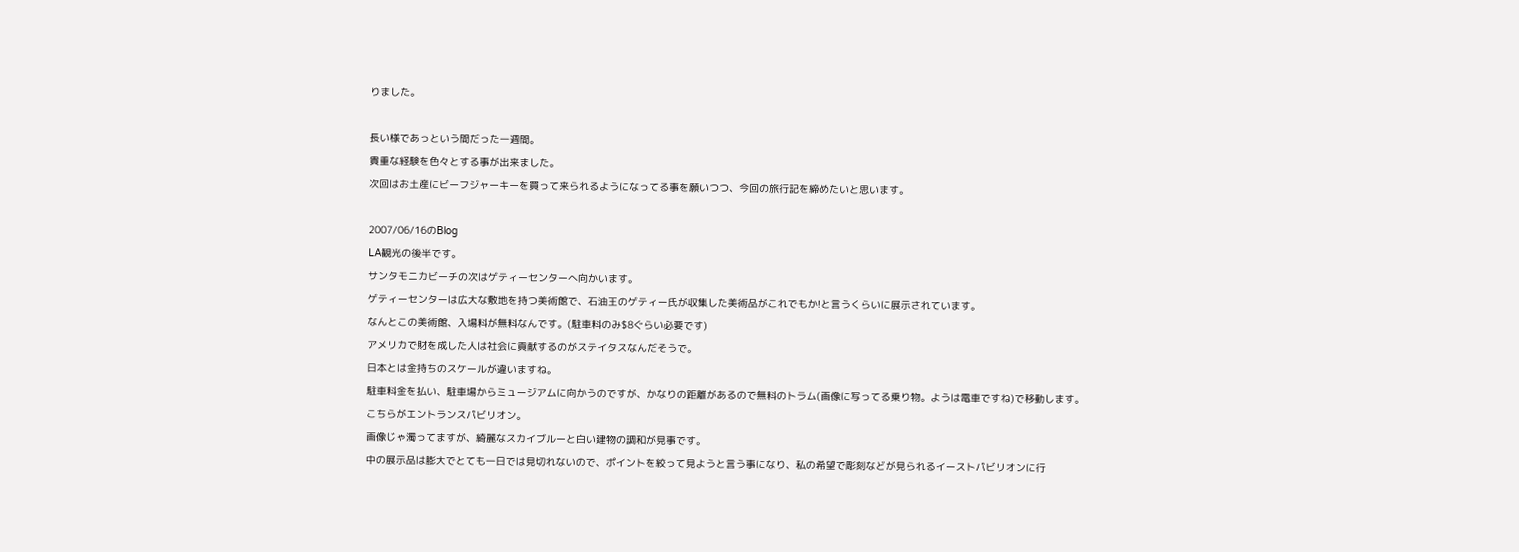りました。

長い様であっという間だった一週間。
貴重な経験を色々とする事が出来ました。
次回はお土産にビーフジャーキーを買って来られるようになってる事を願いつつ、今回の旅行記を締めたいと思います。

2007/06/16のBlog
LA観光の後半です。
サンタモニカビーチの次はゲティーセンターへ向かいます。
ゲティーセンターは広大な敷地を持つ美術館で、石油王のゲティー氏が収集した美術品がこれでもか!と言うくらいに展示されています。
なんとこの美術館、入場料が無料なんです。(駐車料のみ$8ぐらい必要です)
アメリカで財を成した人は社会に貢献するのがステイタスなんだそうで。
日本とは金持ちのスケールが違いますね。
駐車料金を払い、駐車場からミュージアムに向かうのですが、かなりの距離があるので無料のトラム(画像に写ってる乗り物。ようは電車ですね)で移動します。
こちらがエントランスパビリオン。
画像じゃ濁ってますが、綺麗なスカイブルーと白い建物の調和が見事です。
中の展示品は膨大でとても一日では見切れないので、ポイントを絞って見ようと言う事になり、私の希望で彫刻などが見られるイーストパビリオンに行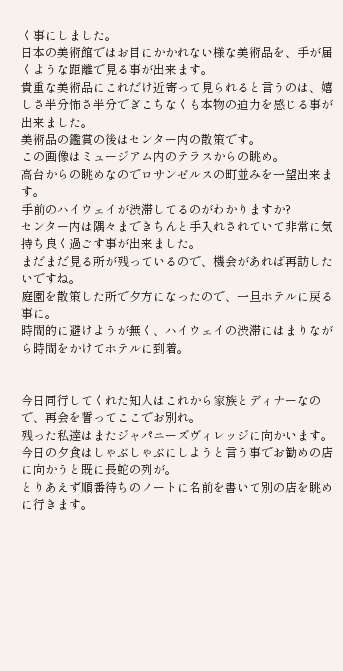く事にしました。
日本の美術館ではお目にかかれない様な美術品を、手が届くような距離で見る事が出来ます。
貴重な美術品にこれだけ近寄って見られると言うのは、嬉しさ半分怖さ半分でぎこちなくも本物の迫力を感じる事が出来ました。
美術品の鑑賞の後はセンター内の散策です。
この画像はミュージアム内のテラスからの眺め。
高台からの眺めなのでロサンゼルスの町並みを一望出来ます。
手前のハイウェイが渋滞してるのがわかりますか?
センター内は隅々まできちんと手入れされていて非常に気持ち良く過ごす事が出来ました。
まだまだ見る所が残っているので、機会があれば再訪したいですね。
庭園を散策した所で夕方になったので、一旦ホテルに戻る事に。
時間的に避けようが無く、ハイウェイの渋滞にはまりながら時間をかけてホテルに到着。


今日同行してくれた知人はこれから家族とディナーなので、再会を誓ってここでお別れ。
残った私達はまたジャパニーズヴィレッジに向かいます。
今日の夕食はしゃぶしゃぶにしようと言う事でお勧めの店に向かうと既に長蛇の列が。
とりあえず順番待ちのノートに名前を書いて別の店を眺めに行きます。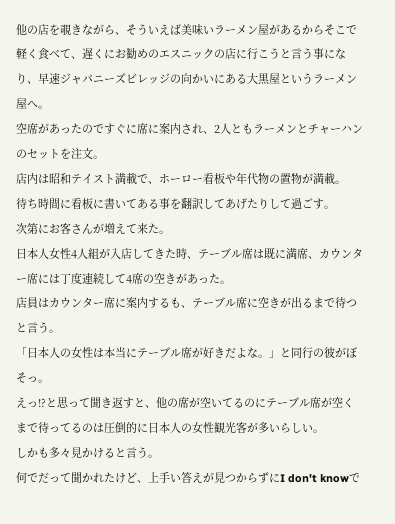他の店を覗きながら、そういえば美味いラーメン屋があるからそこで軽く食べて、遅くにお勧めのエスニックの店に行こうと言う事になり、早速ジャパニーズビレッジの向かいにある大黒屋というラーメン屋へ。
空席があったのですぐに席に案内され、2人ともラーメンとチャーハンのセットを注文。
店内は昭和テイスト満載で、ホーロー看板や年代物の置物が満載。
待ち時間に看板に書いてある事を翻訳してあげたりして過ごす。
次第にお客さんが増えて来た。
日本人女性4人組が入店してきた時、テーブル席は既に満席、カウンター席には丁度連続して4席の空きがあった。
店員はカウンター席に案内するも、テーブル席に空きが出るまで待つと言う。
「日本人の女性は本当にテーブル席が好きだよな。」と同行の彼がぼそっ。
えっ!?と思って聞き返すと、他の席が空いてるのにテーブル席が空くまで待ってるのは圧倒的に日本人の女性観光客が多いらしい。
しかも多々見かけると言う。
何でだって聞かれたけど、上手い答えが見つからずにI don't knowで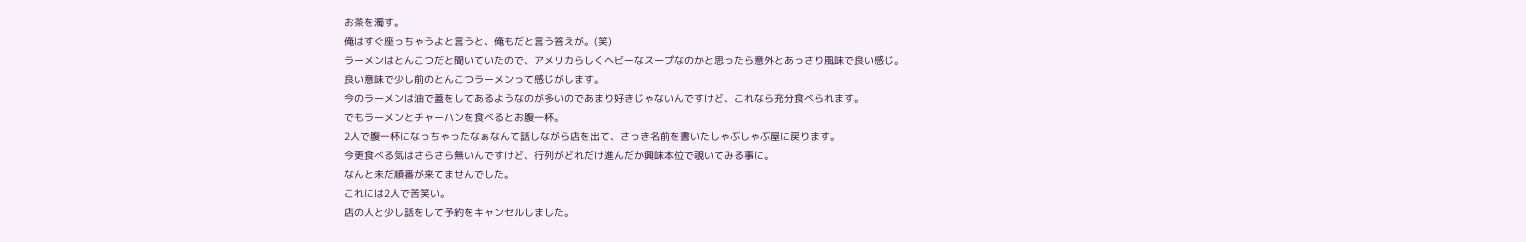お茶を濁す。
俺はすぐ座っちゃうよと言うと、俺もだと言う答えが。(笑)
ラーメンはとんこつだと聞いていたので、アメリカらしくヘビーなスープなのかと思ったら意外とあっさり風味で良い感じ。
良い意味で少し前のとんこつラーメンって感じがします。
今のラーメンは油で蓋をしてあるようなのが多いのであまり好きじゃないんですけど、これなら充分食べられます。
でもラーメンとチャーハンを食べるとお腹一杯。
2人で腹一杯になっちゃったなぁなんて話しながら店を出て、さっき名前を書いたしゃぶしゃぶ屋に戻ります。
今更食べる気はさらさら無いんですけど、行列がどれだけ進んだか興味本位で覗いてみる事に。
なんと未だ順番が来てませんでした。
これには2人で苦笑い。
店の人と少し話をして予約をキャンセルしました。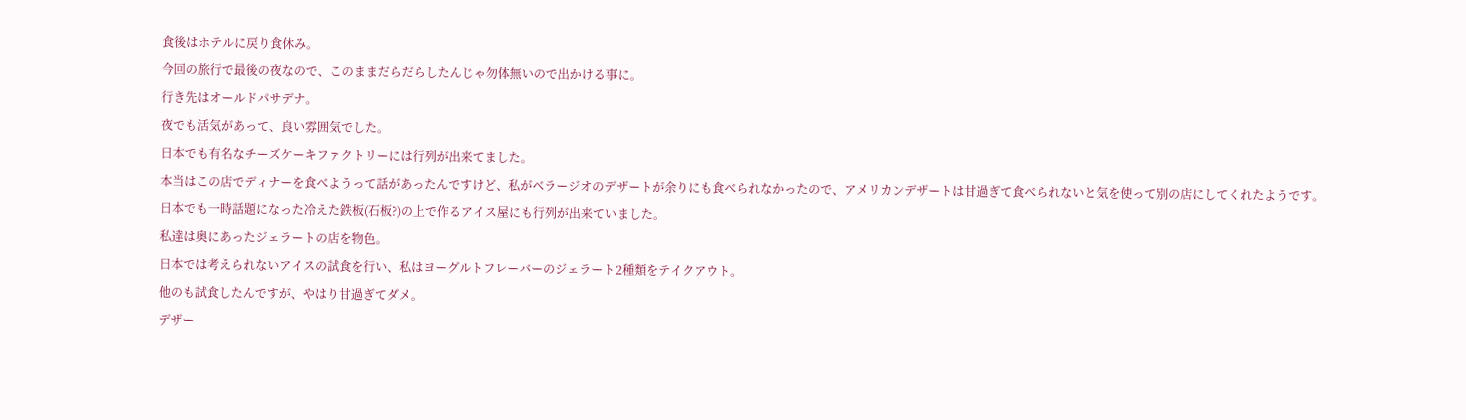食後はホテルに戻り食休み。
今回の旅行で最後の夜なので、このままだらだらしたんじゃ勿体無いので出かける事に。
行き先はオールドパサデナ。
夜でも活気があって、良い雰囲気でした。
日本でも有名なチーズケーキファクトリーには行列が出来てました。
本当はこの店でディナーを食べようって話があったんですけど、私がベラージオのデザートが余りにも食べられなかったので、アメリカンデザートは甘過ぎて食べられないと気を使って別の店にしてくれたようです。
日本でも一時話題になった冷えた鉄板(石板?)の上で作るアイス屋にも行列が出来ていました。
私達は奥にあったジェラートの店を物色。
日本では考えられないアイスの試食を行い、私はヨーグルトフレーバーのジェラート2種類をテイクアウト。
他のも試食したんですが、やはり甘過ぎてダメ。
デザー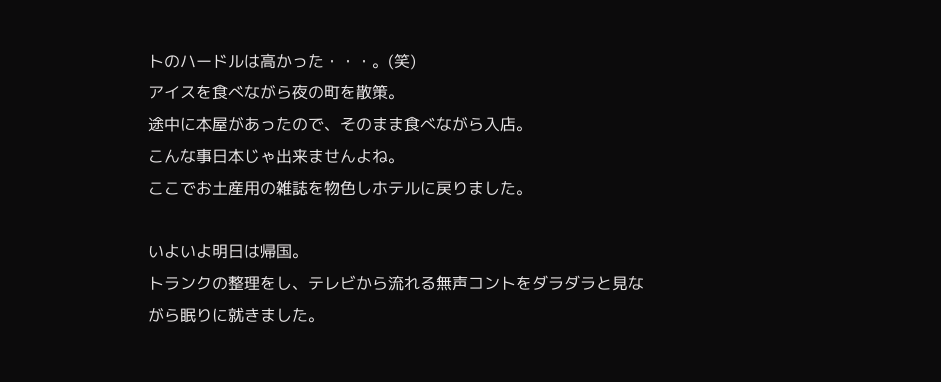トのハードルは高かった・・・。(笑)
アイスを食べながら夜の町を散策。
途中に本屋があったので、そのまま食べながら入店。
こんな事日本じゃ出来ませんよね。
ここでお土産用の雑誌を物色しホテルに戻りました。

いよいよ明日は帰国。
トランクの整理をし、テレビから流れる無声コントをダラダラと見ながら眠りに就きました。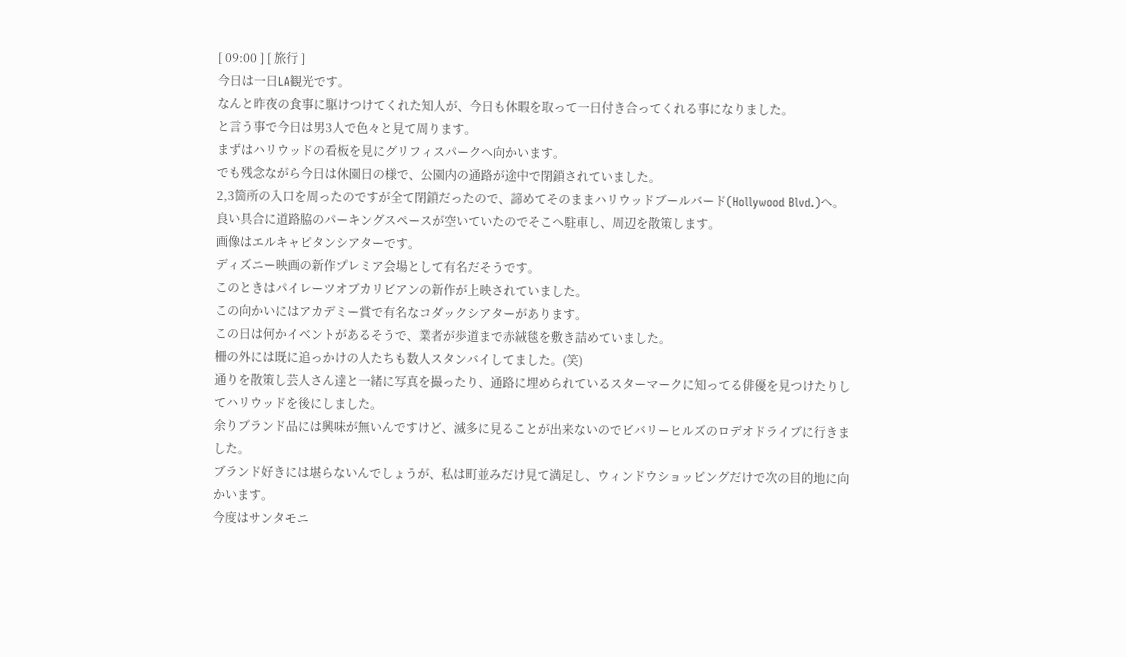[ 09:00 ] [ 旅行 ]
今日は一日LA観光です。
なんと昨夜の食事に駆けつけてくれた知人が、今日も休暇を取って一日付き合ってくれる事になりました。
と言う事で今日は男3人で色々と見て周ります。
まずはハリウッドの看板を見にグリフィスパークへ向かいます。
でも残念ながら今日は休園日の様で、公園内の通路が途中で閉鎖されていました。
2,3箇所の入口を周ったのですが全て閉鎖だったので、諦めてそのままハリウッドブールバード(Hollywood Blvd.)へ。
良い具合に道路脇のパーキングスペースが空いていたのでそこへ駐車し、周辺を散策します。
画像はエルキャピタンシアターです。
ディズニー映画の新作プレミア会場として有名だそうです。
このときはパイレーツオブカリビアンの新作が上映されていました。
この向かいにはアカデミー賞で有名なコダックシアターがあります。
この日は何かイベントがあるそうで、業者が歩道まで赤絨毯を敷き詰めていました。
柵の外には既に追っかけの人たちも数人スタンバイしてました。(笑)
通りを散策し芸人さん達と一緒に写真を撮ったり、通路に埋められているスターマークに知ってる俳優を見つけたりしてハリウッドを後にしました。
余りブランド品には興味が無いんですけど、滅多に見ることが出来ないのでビバリーヒルズのロデオドライブに行きました。
ブランド好きには堪らないんでしょうが、私は町並みだけ見て満足し、ウィンドウショッピングだけで次の目的地に向かいます。
今度はサンタモニ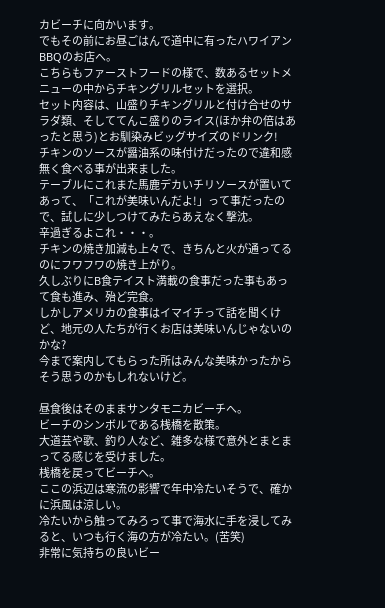カビーチに向かいます。
でもその前にお昼ごはんで道中に有ったハワイアンBBQのお店へ。
こちらもファーストフードの様で、数あるセットメニューの中からチキングリルセットを選択。
セット内容は、山盛りチキングリルと付け合せのサラダ類、そしててんこ盛りのライス(ほか弁の倍はあったと思う)とお馴染みビッグサイズのドリンク!
チキンのソースが醤油系の味付けだったので違和感無く食べる事が出来ました。
テーブルにこれまた馬鹿デカいチリソースが置いてあって、「これが美味いんだよ!」って事だったので、試しに少しつけてみたらあえなく撃沈。
辛過ぎるよこれ・・・。
チキンの焼き加減も上々で、きちんと火が通ってるのにフワフワの焼き上がり。
久しぶりにB食テイスト満載の食事だった事もあって食も進み、殆ど完食。
しかしアメリカの食事はイマイチって話を聞くけど、地元の人たちが行くお店は美味いんじゃないのかな?
今まで案内してもらった所はみんな美味かったからそう思うのかもしれないけど。

昼食後はそのままサンタモニカビーチへ。
ビーチのシンボルである桟橋を散策。
大道芸や歌、釣り人など、雑多な様で意外とまとまってる感じを受けました。
桟橋を戻ってビーチへ。
ここの浜辺は寒流の影響で年中冷たいそうで、確かに浜風は涼しい。
冷たいから触ってみろって事で海水に手を浸してみると、いつも行く海の方が冷たい。(苦笑)
非常に気持ちの良いビー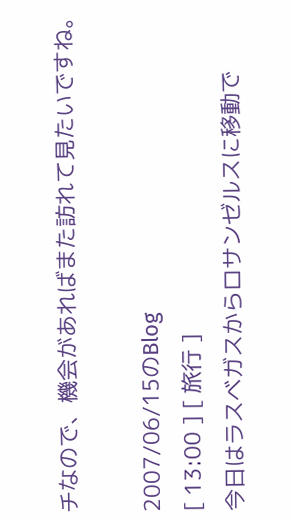チなので、機会があればまた訪れて見たいですね。

2007/06/15のBlog
[ 13:00 ] [ 旅行 ]
今日はラスベガスからロサンゼルスに移動で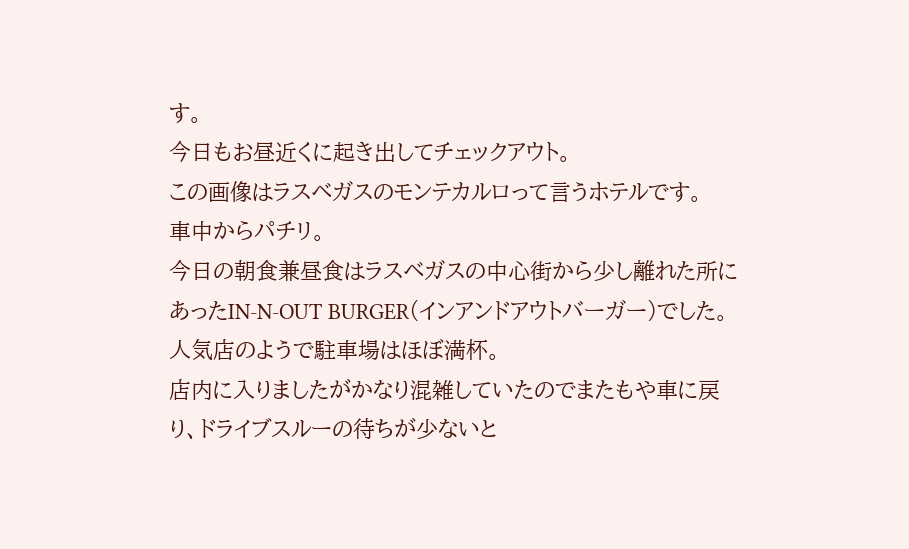す。
今日もお昼近くに起き出してチェックアウト。
この画像はラスベガスのモンテカルロって言うホテルです。
車中からパチリ。
今日の朝食兼昼食はラスベガスの中心街から少し離れた所にあったIN-N-OUT BURGER(インアンドアウトバーガー)でした。
人気店のようで駐車場はほぼ満杯。
店内に入りましたがかなり混雑していたのでまたもや車に戻り、ドライブスルーの待ちが少ないと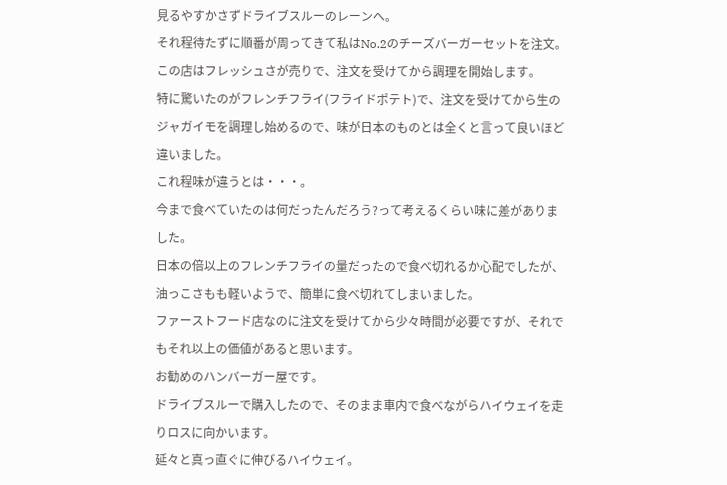見るやすかさずドライブスルーのレーンへ。
それ程待たずに順番が周ってきて私はNo.2のチーズバーガーセットを注文。
この店はフレッシュさが売りで、注文を受けてから調理を開始します。
特に驚いたのがフレンチフライ(フライドポテト)で、注文を受けてから生のジャガイモを調理し始めるので、味が日本のものとは全くと言って良いほど違いました。
これ程味が違うとは・・・。
今まで食べていたのは何だったんだろう?って考えるくらい味に差がありました。
日本の倍以上のフレンチフライの量だったので食べ切れるか心配でしたが、油っこさもも軽いようで、簡単に食べ切れてしまいました。
ファーストフード店なのに注文を受けてから少々時間が必要ですが、それでもそれ以上の価値があると思います。
お勧めのハンバーガー屋です。
ドライブスルーで購入したので、そのまま車内で食べながらハイウェイを走りロスに向かいます。
延々と真っ直ぐに伸びるハイウェイ。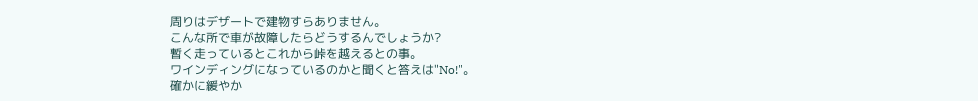周りはデザートで建物すらありません。
こんな所で車が故障したらどうするんでしょうか?
暫く走っているとこれから峠を越えるとの事。
ワインディングになっているのかと聞くと答えは"No!"。
確かに緩やか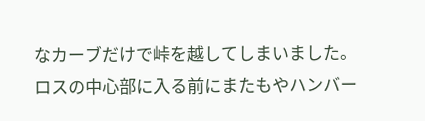なカーブだけで峠を越してしまいました。
ロスの中心部に入る前にまたもやハンバー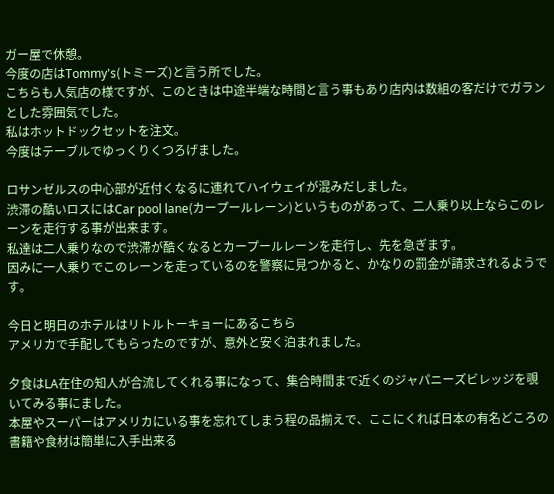ガー屋で休憩。
今度の店はTommy's(トミーズ)と言う所でした。
こちらも人気店の様ですが、このときは中途半端な時間と言う事もあり店内は数組の客だけでガランとした雰囲気でした。
私はホットドックセットを注文。
今度はテーブルでゆっくりくつろげました。

ロサンゼルスの中心部が近付くなるに連れてハイウェイが混みだしました。
渋滞の酷いロスにはCar pool lane(カープールレーン)というものがあって、二人乗り以上ならこのレーンを走行する事が出来ます。
私達は二人乗りなので渋滞が酷くなるとカープールレーンを走行し、先を急ぎます。
因みに一人乗りでこのレーンを走っているのを警察に見つかると、かなりの罰金が請求されるようです。

今日と明日のホテルはリトルトーキョーにあるこちら
アメリカで手配してもらったのですが、意外と安く泊まれました。

夕食はLA在住の知人が合流してくれる事になって、集合時間まで近くのジャパニーズビレッジを覗いてみる事にました。
本屋やスーパーはアメリカにいる事を忘れてしまう程の品揃えで、ここにくれば日本の有名どころの書籍や食材は簡単に入手出来る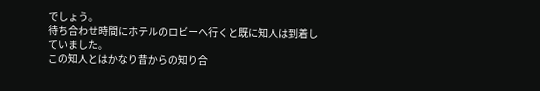でしょう。
待ち合わせ時間にホテルのロビーへ行くと既に知人は到着していました。
この知人とはかなり昔からの知り合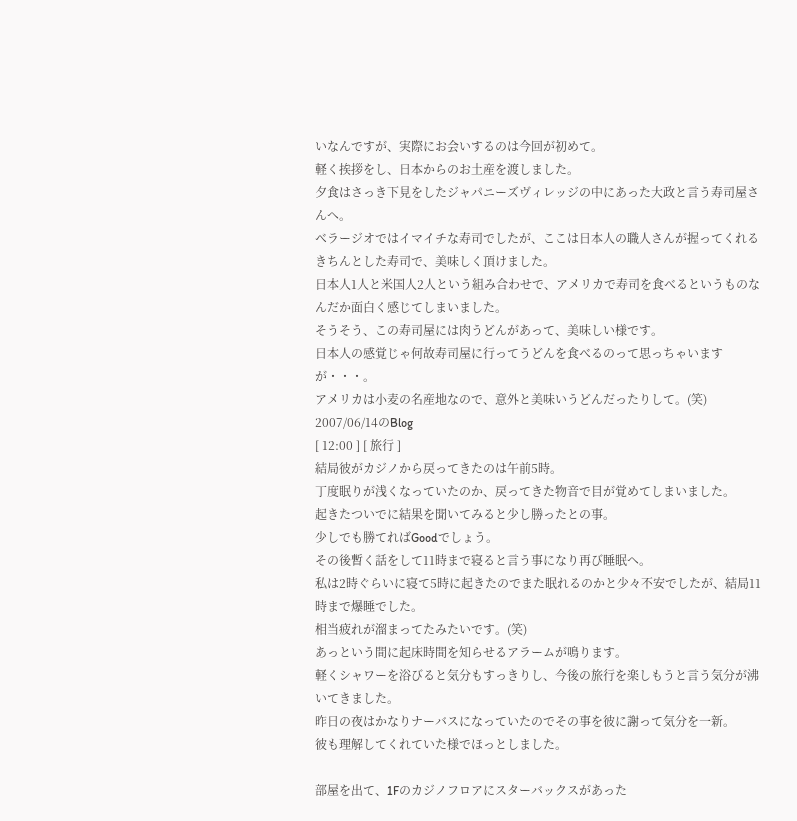いなんですが、実際にお会いするのは今回が初めて。
軽く挨拶をし、日本からのお土産を渡しました。
夕食はさっき下見をしたジャパニーズヴィレッジの中にあった大政と言う寿司屋さんへ。
ベラージオではイマイチな寿司でしたが、ここは日本人の職人さんが握ってくれるきちんとした寿司で、美味しく頂けました。
日本人1人と米国人2人という組み合わせで、アメリカで寿司を食べるというものなんだか面白く感じてしまいました。
そうそう、この寿司屋には肉うどんがあって、美味しい様です。
日本人の感覚じゃ何故寿司屋に行ってうどんを食べるのって思っちゃいますが・・・。
アメリカは小麦の名産地なので、意外と美味いうどんだったりして。(笑)
2007/06/14のBlog
[ 12:00 ] [ 旅行 ]
結局彼がカジノから戻ってきたのは午前5時。
丁度眠りが浅くなっていたのか、戻ってきた物音で目が覚めてしまいました。
起きたついでに結果を聞いてみると少し勝ったとの事。
少しでも勝てればGoodでしょう。
その後暫く話をして11時まで寝ると言う事になり再び睡眠へ。
私は2時ぐらいに寝て5時に起きたのでまた眠れるのかと少々不安でしたが、結局11時まで爆睡でした。
相当疲れが溜まってたみたいです。(笑)
あっという間に起床時間を知らせるアラームが鳴ります。
軽くシャワーを浴びると気分もすっきりし、今後の旅行を楽しもうと言う気分が沸いてきました。
昨日の夜はかなりナーバスになっていたのでその事を彼に謝って気分を一新。
彼も理解してくれていた様でほっとしました。

部屋を出て、1Fのカジノフロアにスターバックスがあった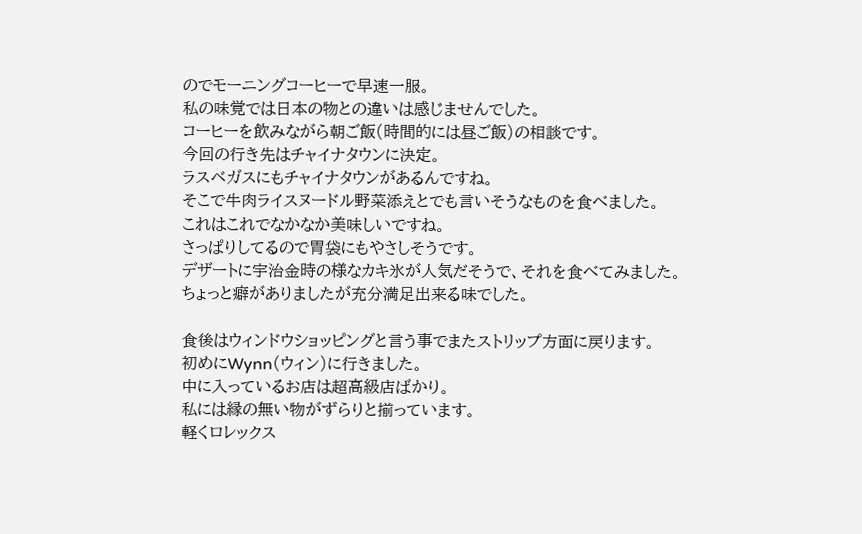のでモーニングコーヒーで早速一服。
私の味覚では日本の物との違いは感じませんでした。
コーヒーを飲みながら朝ご飯(時間的には昼ご飯)の相談です。
今回の行き先はチャイナタウンに決定。
ラスベガスにもチャイナタウンがあるんですね。
そこで牛肉ライスヌードル野菜添えとでも言いそうなものを食べました。
これはこれでなかなか美味しいですね。
さっぱりしてるので胃袋にもやさしそうです。
デザートに宇治金時の様なカキ氷が人気だそうで、それを食べてみました。
ちょっと癖がありましたが充分満足出来る味でした。

食後はウィンドウショッピングと言う事でまたストリップ方面に戻ります。
初めにWynn(ウィン)に行きました。
中に入っているお店は超高級店ばかり。
私には縁の無い物がずらりと揃っています。
軽くロレックス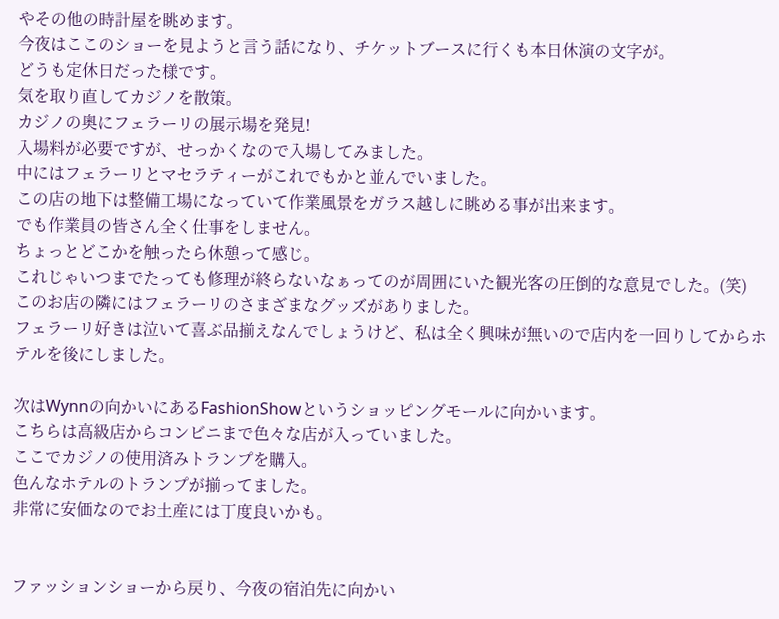やその他の時計屋を眺めます。
今夜はここのショーを見ようと言う話になり、チケットブースに行くも本日休演の文字が。
どうも定休日だった様です。
気を取り直してカジノを散策。
カジノの奥にフェラーリの展示場を発見!
入場料が必要ですが、せっかくなので入場してみました。
中にはフェラーリとマセラティーがこれでもかと並んでいました。
この店の地下は整備工場になっていて作業風景をガラス越しに眺める事が出来ます。
でも作業員の皆さん全く仕事をしません。
ちょっとどこかを触ったら休憩って感じ。
これじゃいつまでたっても修理が終らないなぁってのが周囲にいた観光客の圧倒的な意見でした。(笑)
このお店の隣にはフェラーリのさまざまなグッズがありました。
フェラーリ好きは泣いて喜ぶ品揃えなんでしょうけど、私は全く興味が無いので店内を一回りしてからホテルを後にしました。

次はWynnの向かいにあるFashionShowというショッピングモールに向かいます。
こちらは高級店からコンビニまで色々な店が入っていました。
ここでカジノの使用済みトランプを購入。
色んなホテルのトランプが揃ってました。
非常に安価なのでお土産には丁度良いかも。


ファッションショーから戻り、今夜の宿泊先に向かい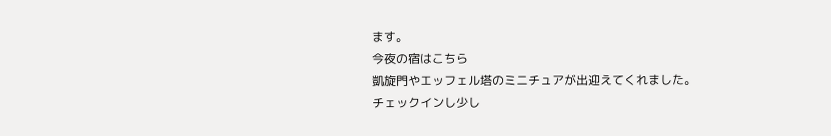ます。
今夜の宿はこちら
凱旋門やエッフェル塔のミニチュアが出迎えてくれました。
チェックインし少し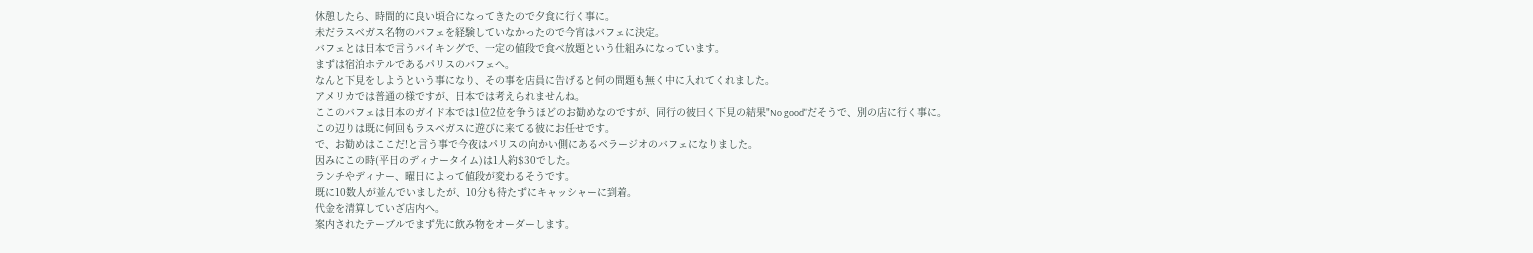休憩したら、時間的に良い頃合になってきたので夕食に行く事に。
未だラスベガス名物のバフェを経験していなかったので今宵はバフェに決定。
バフェとは日本で言うバイキングで、一定の値段で食べ放題という仕組みになっています。
まずは宿泊ホテルであるパリスのバフェへ。
なんと下見をしようという事になり、その事を店員に告げると何の問題も無く中に入れてくれました。
アメリカでは普通の様ですが、日本では考えられませんね。
ここのバフェは日本のガイド本では1位2位を争うほどのお勧めなのですが、同行の彼曰く下見の結果"No good"だそうで、別の店に行く事に。
この辺りは既に何回もラスベガスに遊びに来てる彼にお任せです。
で、お勧めはここだ!と言う事で今夜はパリスの向かい側にあるベラージオのバフェになりました。
因みにこの時(平日のディナータイム)は1人約$30でした。
ランチやディナー、曜日によって値段が変わるそうです。
既に10数人が並んでいましたが、10分も待たずにキャッシャーに到着。
代金を清算していざ店内へ。
案内されたテーブルでまず先に飲み物をオーダーします。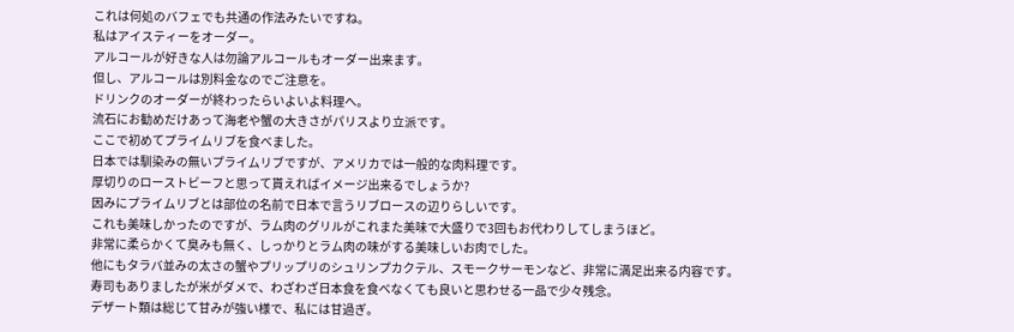これは何処のバフェでも共通の作法みたいですね。
私はアイスティーをオーダー。
アルコールが好きな人は勿論アルコールもオーダー出来ます。
但し、アルコールは別料金なのでご注意を。
ドリンクのオーダーが終わったらいよいよ料理へ。
流石にお勧めだけあって海老や蟹の大きさがパリスより立派です。
ここで初めてプライムリブを食べました。
日本では馴染みの無いプライムリブですが、アメリカでは一般的な肉料理です。
厚切りのローストビーフと思って貰えればイメージ出来るでしょうか?
因みにプライムリブとは部位の名前で日本で言うリブロースの辺りらしいです。
これも美味しかったのですが、ラム肉のグリルがこれまた美味で大盛りで3回もお代わりしてしまうほど。
非常に柔らかくて臭みも無く、しっかりとラム肉の味がする美味しいお肉でした。
他にもタラバ並みの太さの蟹やプリップリのシュリンプカクテル、スモークサーモンなど、非常に満足出来る内容です。
寿司もありましたが米がダメで、わざわざ日本食を食べなくても良いと思わせる一品で少々残念。
デザート類は総じて甘みが強い様で、私には甘過ぎ。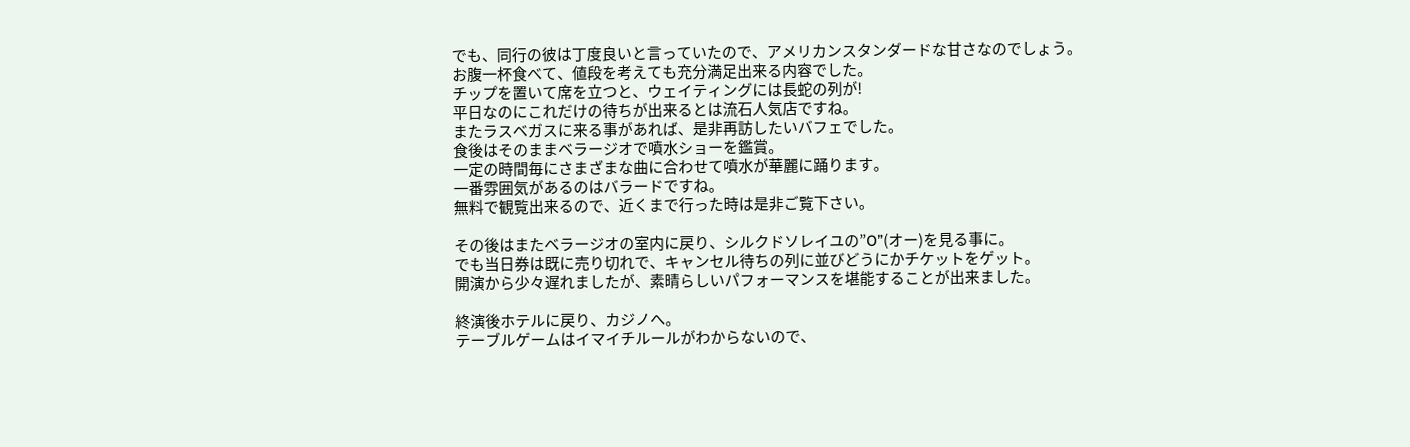でも、同行の彼は丁度良いと言っていたので、アメリカンスタンダードな甘さなのでしょう。
お腹一杯食べて、値段を考えても充分満足出来る内容でした。
チップを置いて席を立つと、ウェイティングには長蛇の列が!
平日なのにこれだけの待ちが出来るとは流石人気店ですね。
またラスベガスに来る事があれば、是非再訪したいバフェでした。
食後はそのままベラージオで噴水ショーを鑑賞。
一定の時間毎にさまざまな曲に合わせて噴水が華麗に踊ります。
一番雰囲気があるのはバラードですね。
無料で観覧出来るので、近くまで行った時は是非ご覧下さい。

その後はまたベラージオの室内に戻り、シルクドソレイユの”O”(オー)を見る事に。
でも当日券は既に売り切れで、キャンセル待ちの列に並びどうにかチケットをゲット。
開演から少々遅れましたが、素晴らしいパフォーマンスを堪能することが出来ました。

終演後ホテルに戻り、カジノへ。
テーブルゲームはイマイチルールがわからないので、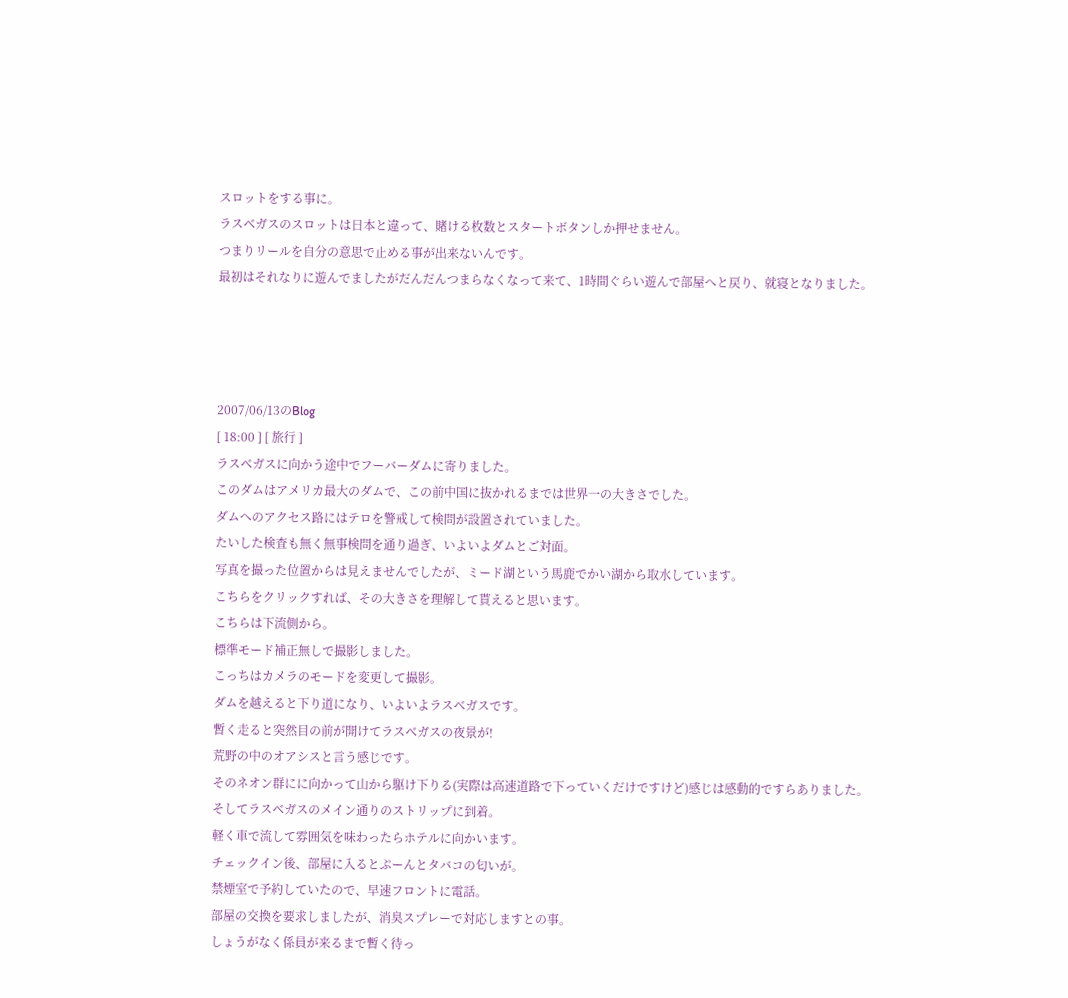スロットをする事に。
ラスベガスのスロットは日本と違って、賭ける枚数とスタートボタンしか押せません。
つまりリールを自分の意思で止める事が出来ないんです。
最初はそれなりに遊んでましたがだんだんつまらなくなって来て、1時間ぐらい遊んで部屋へと戻り、就寝となりました。




2007/06/13のBlog
[ 18:00 ] [ 旅行 ]
ラスベガスに向かう途中でフーバーダムに寄りました。
このダムはアメリカ最大のダムで、この前中国に抜かれるまでは世界一の大きさでした。
ダムへのアクセス路にはテロを警戒して検問が設置されていました。
たいした検査も無く無事検問を通り過ぎ、いよいよダムとご対面。
写真を撮った位置からは見えませんでしたが、ミード湖という馬鹿でかい湖から取水しています。
こちらをクリックすれば、その大きさを理解して貰えると思います。
こちらは下流側から。
標準モード補正無しで撮影しました。
こっちはカメラのモードを変更して撮影。
ダムを越えると下り道になり、いよいよラスベガスです。
暫く走ると突然目の前が開けてラスベガスの夜景が!
荒野の中のオアシスと言う感じです。
そのネオン群にに向かって山から駆け下りる(実際は高速道路で下っていくだけですけど)感じは感動的ですらありました。
そしてラスベガスのメイン通りのストリップに到着。
軽く車で流して雰囲気を味わったらホテルに向かいます。
チェックイン後、部屋に入るとぷーんとタバコの匂いが。
禁煙室で予約していたので、早速フロントに電話。
部屋の交換を要求しましたが、消臭スプレーで対応しますとの事。
しょうがなく係員が来るまで暫く待っ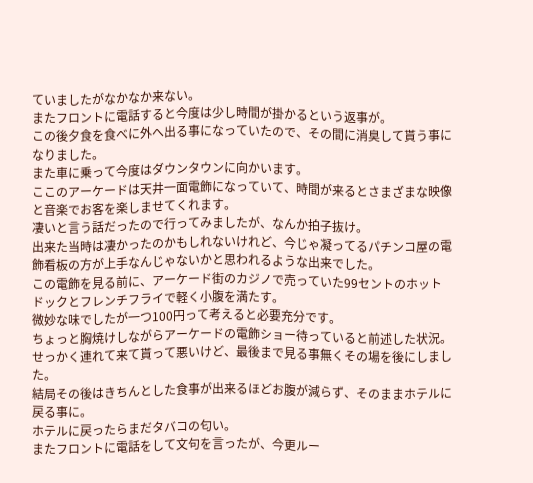ていましたがなかなか来ない。
またフロントに電話すると今度は少し時間が掛かるという返事が。
この後夕食を食べに外へ出る事になっていたので、その間に消臭して貰う事になりました。
また車に乗って今度はダウンタウンに向かいます。
ここのアーケードは天井一面電飾になっていて、時間が来るとさまざまな映像と音楽でお客を楽しませてくれます。
凄いと言う話だったので行ってみましたが、なんか拍子抜け。
出来た当時は凄かったのかもしれないけれど、今じゃ凝ってるパチンコ屋の電飾看板の方が上手なんじゃないかと思われるような出来でした。
この電飾を見る前に、アーケード街のカジノで売っていた99セントのホットドックとフレンチフライで軽く小腹を満たす。
微妙な味でしたが一つ100円って考えると必要充分です。
ちょっと胸焼けしながらアーケードの電飾ショー待っていると前述した状況。
せっかく連れて来て貰って悪いけど、最後まで見る事無くその場を後にしました。
結局その後はきちんとした食事が出来るほどお腹が減らず、そのままホテルに戻る事に。
ホテルに戻ったらまだタバコの匂い。
またフロントに電話をして文句を言ったが、今更ルー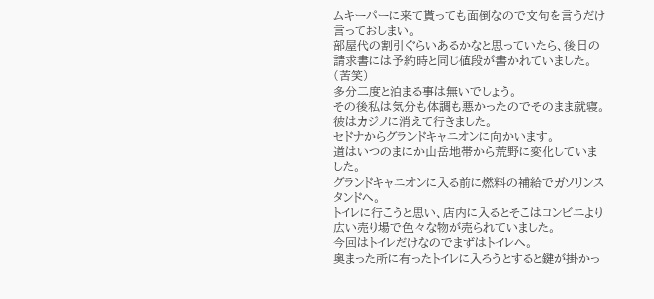ムキーパーに来て貰っても面倒なので文句を言うだけ言っておしまい。
部屋代の割引ぐらいあるかなと思っていたら、後日の請求書には予約時と同じ値段が書かれていました。(苦笑)
多分二度と泊まる事は無いでしょう。
その後私は気分も体調も悪かったのでそのまま就寝。彼はカジノに消えて行きました。
セドナからグランドキャニオンに向かいます。
道はいつのまにか山岳地帯から荒野に変化していました。
グランドキャニオンに入る前に燃料の補給でガソリンスタンドへ。
トイレに行こうと思い、店内に入るとそこはコンビニより広い売り場で色々な物が売られていました。
今回はトイレだけなのでまずはトイレへ。
奥まった所に有ったトイレに入ろうとすると鍵が掛かっ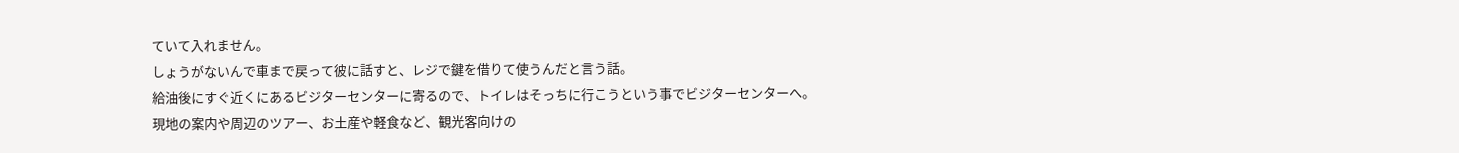ていて入れません。
しょうがないんで車まで戻って彼に話すと、レジで鍵を借りて使うんだと言う話。
給油後にすぐ近くにあるビジターセンターに寄るので、トイレはそっちに行こうという事でビジターセンターへ。
現地の案内や周辺のツアー、お土産や軽食など、観光客向けの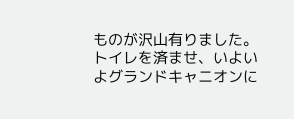ものが沢山有りました。
トイレを済ませ、いよいよグランドキャニオンに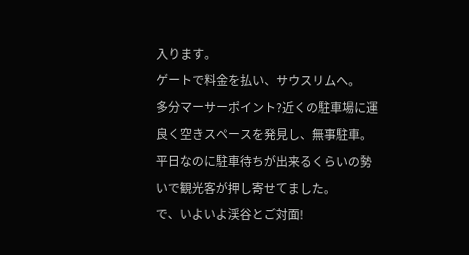入ります。
ゲートで料金を払い、サウスリムへ。
多分マーサーポイント?近くの駐車場に運良く空きスペースを発見し、無事駐車。
平日なのに駐車待ちが出来るくらいの勢いで観光客が押し寄せてました。
で、いよいよ渓谷とご対面!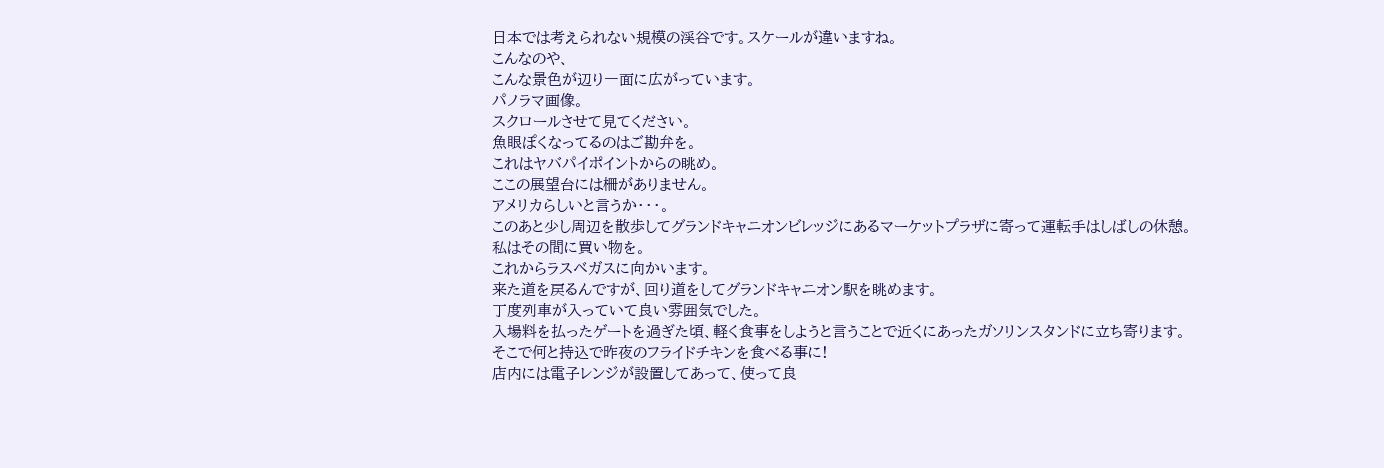日本では考えられない規模の渓谷です。スケールが違いますね。
こんなのや、
こんな景色が辺り一面に広がっています。
パノラマ画像。
スクロールさせて見てください。
魚眼ぽくなってるのはご勘弁を。
これはヤバパイポイントからの眺め。
ここの展望台には柵がありません。
アメリカらしいと言うか・・・。
このあと少し周辺を散歩してグランドキャニオンビレッジにあるマーケットプラザに寄って運転手はしばしの休憩。
私はその間に買い物を。
これからラスベガスに向かいます。
来た道を戻るんですが、回り道をしてグランドキャニオン駅を眺めます。
丁度列車が入っていて良い雰囲気でした。
入場料を払ったゲートを過ぎた頃、軽く食事をしようと言うことで近くにあったガソリンスタンドに立ち寄ります。
そこで何と持込で昨夜のフライドチキンを食べる事に!
店内には電子レンジが設置してあって、使って良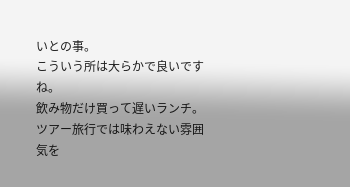いとの事。
こういう所は大らかで良いですね。
飲み物だけ買って遅いランチ。
ツアー旅行では味わえない雰囲気を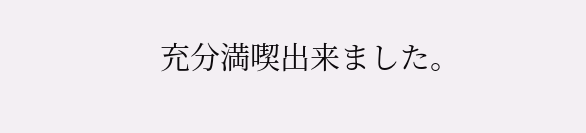充分満喫出来ました。